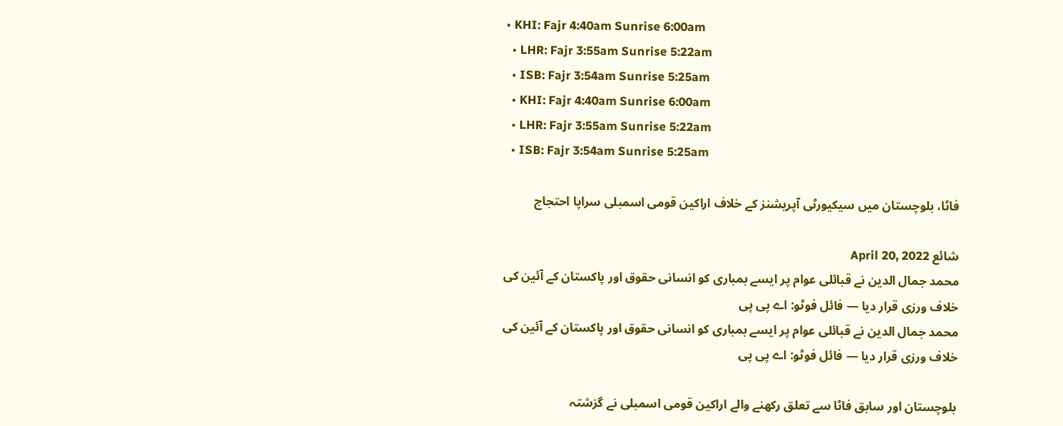• KHI: Fajr 4:40am Sunrise 6:00am
  • LHR: Fajr 3:55am Sunrise 5:22am
  • ISB: Fajr 3:54am Sunrise 5:25am
  • KHI: Fajr 4:40am Sunrise 6:00am
  • LHR: Fajr 3:55am Sunrise 5:22am
  • ISB: Fajr 3:54am Sunrise 5:25am

فاٹا، بلوچستان میں سیکیورٹی آپریشنز کے خلاف اراکین قومی اسمبلی سراپا احتجاج

شائع April 20, 2022
محمد جمال الدین نے قبائلی عوام پر ایسے بمباری کو انسانی حقوق اور پاکستان کے آئین کی خلاف ورزی قرار دیا — فائل فوٹو: اے پی پی
محمد جمال الدین نے قبائلی عوام پر ایسے بمباری کو انسانی حقوق اور پاکستان کے آئین کی خلاف ورزی قرار دیا — فائل فوٹو: اے پی پی

بلوچستان اور سابق فاٹا سے تعلق رکھنے والے اراکین قومی اسمبلی نے گزشتہ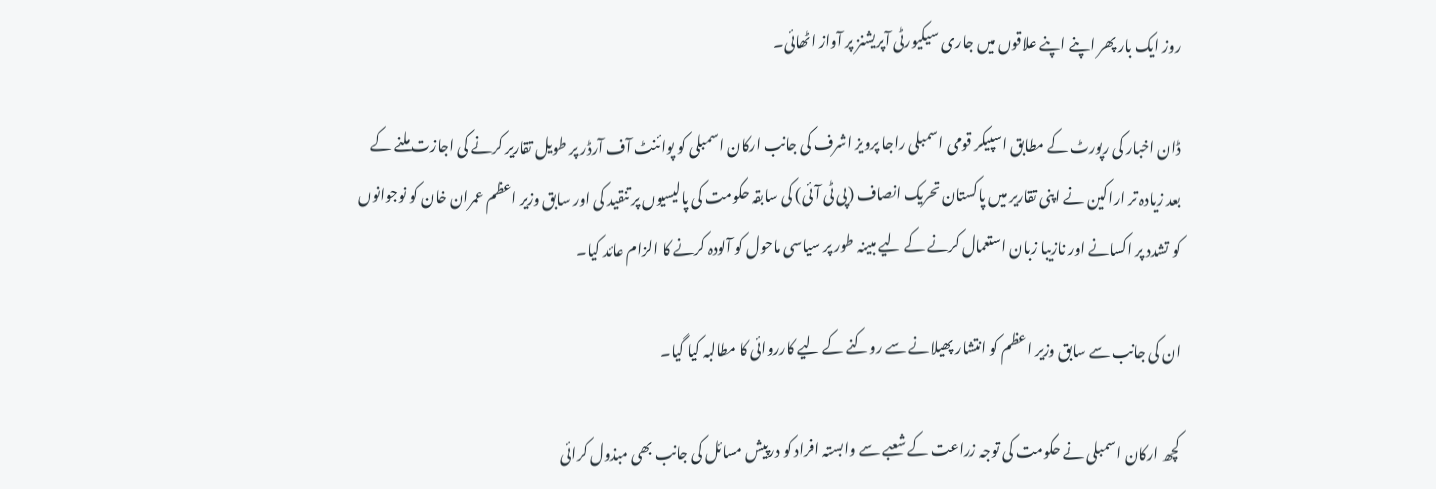روز ایک بار پھر اپنے اپنے علاقوں میں جاری سیکیورٹی آپریشنز پر آواز اٹھائی۔

ڈان اخبار کی رپورٹ کے مطابق اسپیکر قومی اسمبلی راجا پرویز اشرف کی جانب ارکان اسمبلی کو پوائنٹ آف آرڈر پر طویل تقاریر کرنے کی اجازت ملنے کے بعد زیادہ تر اراکین نے اپنی تقاریر میں پاکستان تحریک انصاف (پی ٹی آئی) کی سابقہ حکومت کی پالیسیوں پر تنقید کی اور سابق وزیر اعظم عمران خان کو نوجوانوں کو تشدد پر اکسانے اور نازیبا زبان استعمال کرنے کے لیے مبینہ طور پر سیاسی ماحول کو آلودہ کرنے کا الزام عائد کیا۔

ان کی جانب سے سابق وزیر اعظم کو انتشار پھیلانے سے روکنے کے لیے کارروائی کا مطالبہ کیا گیا۔

کچھ ارکان اسمبلی نے حکومت کی توجہ زراعت کے شعبے سے وابستہ افراد کو درپیش مسائل کی جانب بھی مبذول کرائی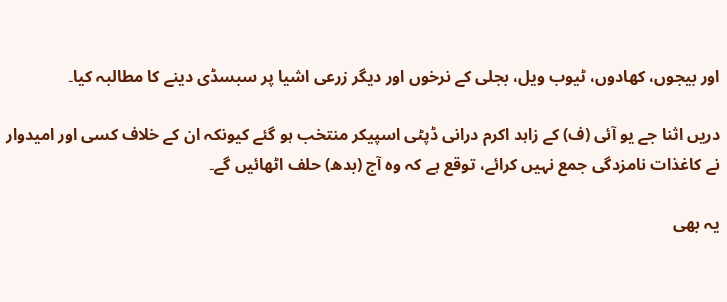اور بیجوں، کھادوں، ٹیوب ویل، بجلی کے نرخوں اور دیگر زرعی اشیا پر سبسڈی دینے کا مطالبہ کیا۔

دریں اثنا جے یو آئی (ف) کے زاہد اکرم درانی ڈپٹی اسپیکر منتخب ہو گئے کیونکہ ان کے خلاف کسی اور امیدوار نے کاغذات نامزدگی جمع نہیں کرائے، توقع ہے کہ وہ آج (بدھ) حلف اٹھائیں گے۔

یہ بھی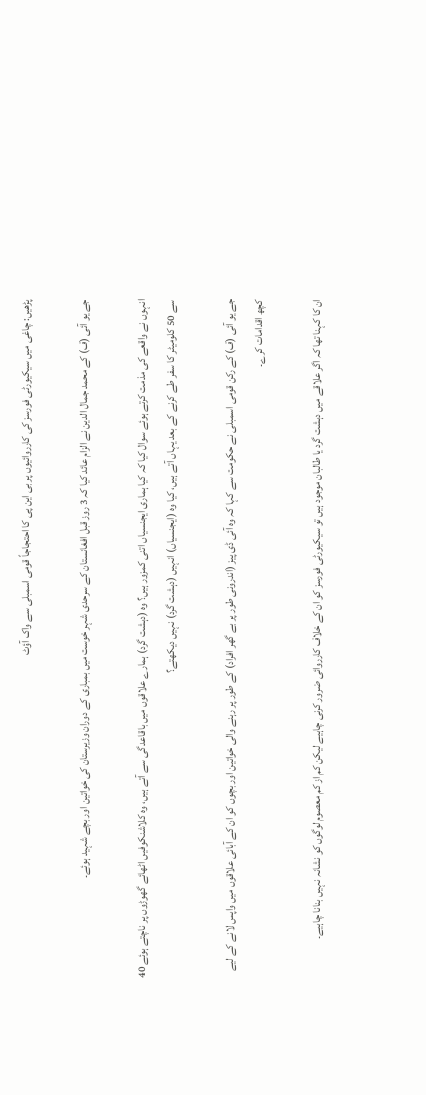پڑھیں: چاغی میں سیکیورٹی فورسز کی کارروائیوں پر بی این پی کا احتجاجاً قومی اسمبلی سے واک آؤٹ

جے یو آئی (ف) کے محمد جمال الدین نے الزام عائد کیا کہ 3 روز قبل افغانستان کے سرحدی شہر خوست میں بمباری کے دوران وزیرستان کی خواتین اور بچے شہید ہوئے۔

انہوں نے واقعے کی مذمت کرتے ہوئے سوال کیا کہ کیا ہماری ایجنسیاں اتنی کمزور ہیں؟ وہ (دہشت گرد) ہمارے علاقوں میں باقاعدگی سے آتے ہیں، وہ کلاشنکوفیں اٹھائے گھوڑوں پر ناچتے ہوئے 40 سے 50 کلومیٹر کا سفر طے کرنے کے بعد یہاں آتے ہیں، کیا وہ (ایجنسیاں) انہیں (دہشت گرد) نہیں دیکھتے؟

جے یو آئی (ف) کے رکن قومی اسمبلی نے حکومت سے کہا کہ وہ آئی ڈی پیز (اندرونی طور پر بے گھر افراد) کے طور پر رہنے والی خواتین اور بچوں کو ان کے آبائی علاقوں میں واپس لانے کے لیے کچھ اقدامات کرے۔

ان کا کہنا تھا کہ اگر علاقے میں دہشت گرد یا طالبان موجود ہیں تو سیکیورٹی فورسز کو ان کے خلاف کارروائی ضرور کرنی چاہیے لیکن کم از کم معصوم لوگوں کو نشانہ نہیں بنانا چاہیے۔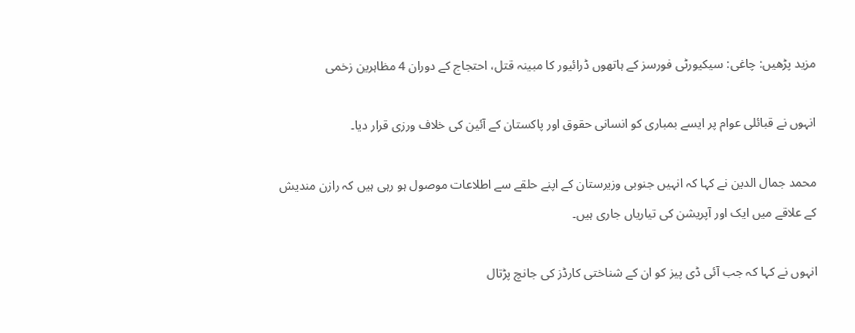مزید پڑھیں: چاغی: سیکیورٹی فورسز کے ہاتھوں ڈرائیور کا مبینہ قتل، احتجاج کے دوران 4 مظاہرین زخمی

انہوں نے قبائلی عوام پر ایسے بمباری کو انسانی حقوق اور پاکستان کے آئین کی خلاف ورزی قرار دیا۔

محمد جمال الدین نے کہا کہ انہیں جنوبی وزیرستان کے اپنے حلقے سے اطلاعات موصول ہو رہی ہیں کہ رازن مندیش کے علاقے میں ایک اور آپریشن کی تیاریاں جاری ہیں۔

انہوں نے کہا کہ جب آئی ڈی پیز کو ان کے شناختی کارڈز کی جانچ پڑتال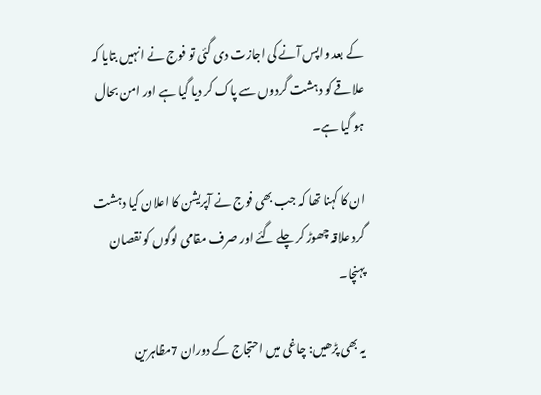کے بعد واپس آنے کی اجازت دی گئی تو فوج نے انہیں بتایا کہ علاقے کو دہشت گردوں سے پاک کر دیا گیا ہے اور امن بحال ہو گیا ہے۔

ان کا کہنا تھا کہ جب بھی فوج نے آپریشن کا اعلان کیا دہشت گرد علاقہ چھوڑ کر چلے گئے اور صرف مقامی لوگوں کو نقصان پہنچا۔

یہ بھی پڑھیں: چاغی میں احتجاج کے دوران 7مظاہرین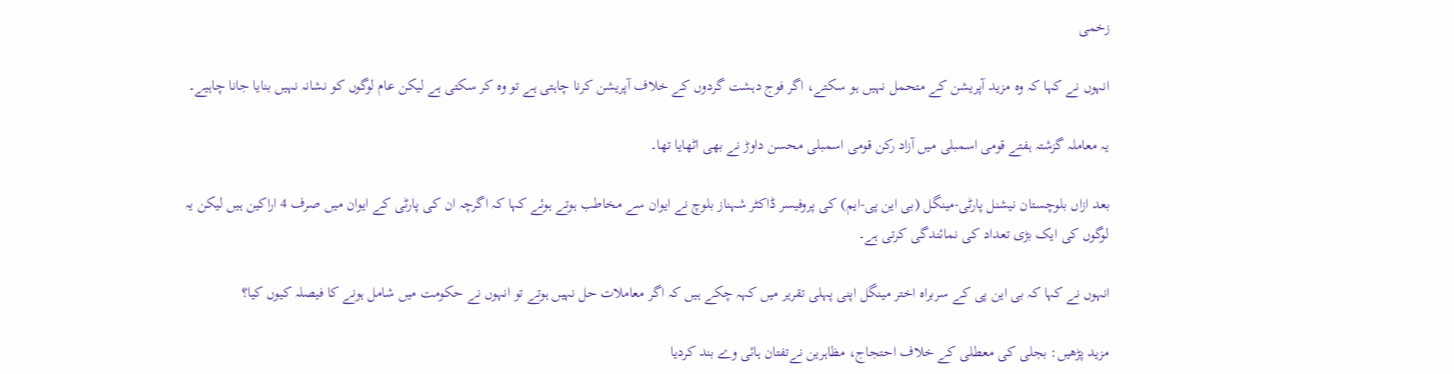زخمی

انہوں نے کہا کہ وہ مزید آپریشن کے متحمل نہیں ہو سکتے، اگر فوج دہشت گردوں کے خلاف آپریشن کرنا چاہتی ہے تو وہ کر سکتی ہے لیکن عام لوگوں کو نشانہ نہیں بنایا جانا چاہیے۔

یہ معاملہ گزشتہ ہفتے قومی اسمبلی میں آزاد رکن قومی اسمبلی محسن داوڑ نے بھی اٹھایا تھا۔

بعد ازاں بلوچستان نیشنل پارٹی-مینگل (بی این پی-ایم) کی پروفیسر ڈاکٹر شہناز بلوچ نے ایوان سے مخاطب ہوتے ہوئے کہا کہ اگرچہ ان کی پارٹی کے ایوان میں صرف 4 اراکین ہیں لیکن یہ لوگوں کی ایک بڑی تعداد کی نمائندگی کرتی ہے۔

انہوں نے کہا کہ بی این پی کے سربراہ اختر مینگل اپنی پہلی تقریر میں کہہ چکے ہیں کہ اگر معاملات حل نہیں ہوتے تو انہوں نے حکومت میں شامل ہونے کا فیصلہ کیوں کیا؟

مزید پڑھیں: بجلی کی معطلی کے خلاف احتجاج، مظاہرین نےتفتان ہائی وے بند کردیا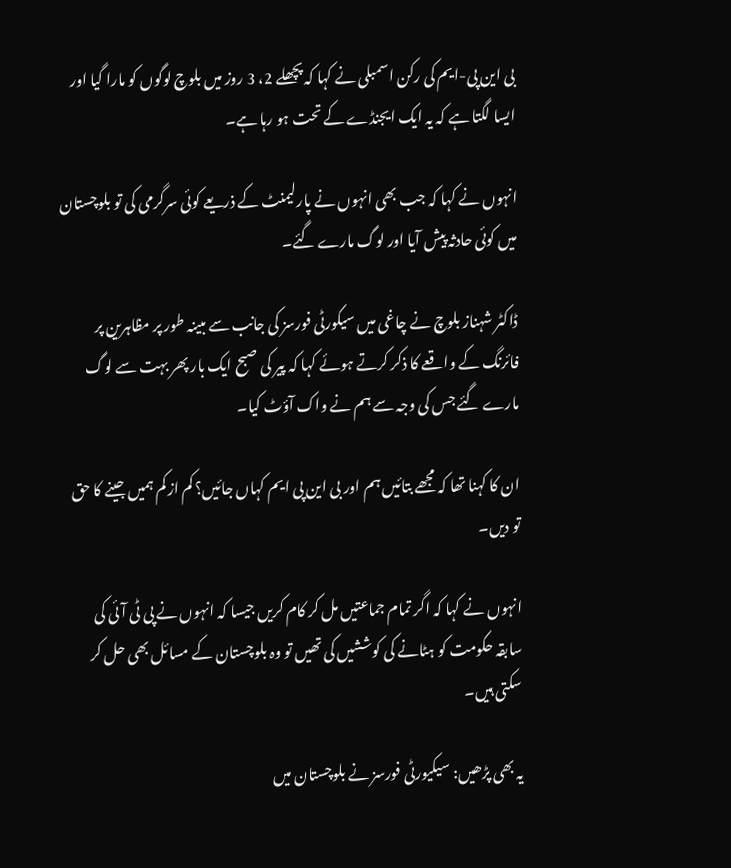بی این پی-ایم کی رکن اسمبلی نے کہا کہ پچھلے 2، 3 روز میں بلوچ لوگوں کو مارا گیا اور ایسا لگتا ہے کہ یہ ایک ایجنڈے کے تحت ہو رہا ہے۔

انہوں نے کہا کہ جب بھی انہوں نے پارلیمنٹ کے ذریعے کوئی سرگرمی کی تو بلوچستان میں کوئی حادثہ پیش آیا اور لوگ مارے گئے۔

ڈاکٹر شہناز بلوچ نے چاغی میں سیکورٹی فورسز کی جانب سے مبینہ طور پر مظاہرین پر فائرنگ کے واقعے کا ذکر کرتے ہوئے کہا کہ پیر کی صبح ایک بار پھر بہت سے لوگ مارے گئے جس کی وجہ سے ہم نے واک آؤٹ کیا۔

ان کا کہنا تھا کہ مجھے بتائیں ہم اور بی این پی ایم کہاں جائیں؟ کم از کم ہمیں جینے کا حق تو دیں۔

انہوں نے کہا کہ اگر تمام جماعتیں مل کر کام کریں جیسا کہ انہوں نے پی ٹی آئی کی سابقہ حکومت کو ہٹانے کی کوششیں کی تھیں تو وہ بلوچستان کے مسائل بھی حل کر سکتی ہیں۔

یہ بھی پڑھیں: سیکیورٹی فورسز نے بلوچستان میں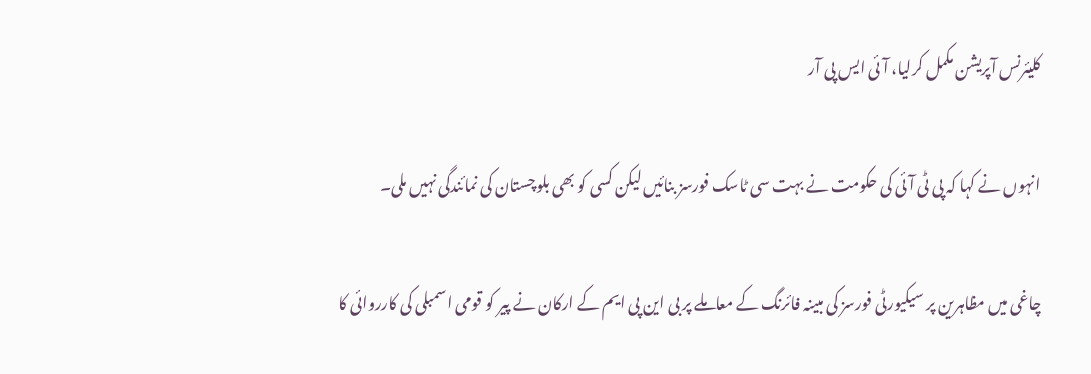کلیئرنس آپریشن مکمل کرلیا، آئی ایس پی آر

انہوں نے کہا کہ پی ٹی آئی کی حکومت نے بہت سی ٹاسک فورسز بنائیں لیکن کسی کو بھی بلوچستان کی نمائندگی نہیں ملی۔

چاغی میں مظاہرین پر سیکیورٹی فورسز کی مبینہ فائرنگ کے معاملے پر بی این پی ایم کے ارکان نے پیر کو قومی اسمبلی کی کارروائی کا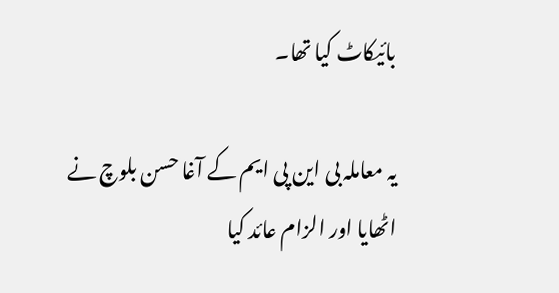بائیکاٹ کیا تھا۔

یہ معاملہ بی این پی ایم کے آغا حسن بلوچ نے اٹھایا اور الزام عائد کیا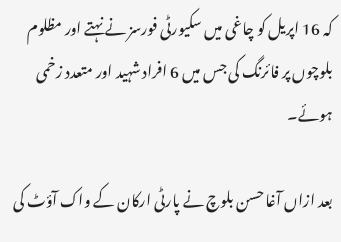کہ 16 اپریل کو چاغی میں سکیورٹی فورسز نے نہتے اور مظلوم بلوچوں پر فائرنگ کی جس میں 6 افراد شہید اور متعدد زخمی ہوئے۔

بعد ازاں آغا حسن بلوچ نے پارٹی ارکان کے واک آؤٹ کی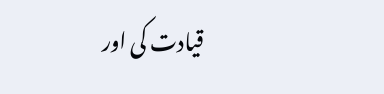قیادت کی اور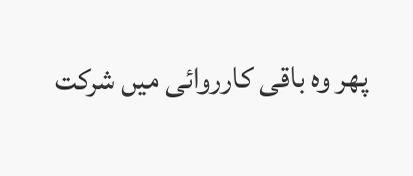پھر وہ باقی کارروائی میں شرکت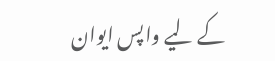کے لیے واپس ایوان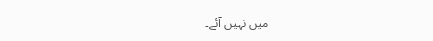میں نہیں آئے۔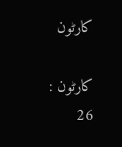کارٹون

کارٹون : 26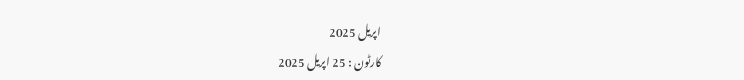اپریل 2025
کارٹون : 25 اپریل 2025